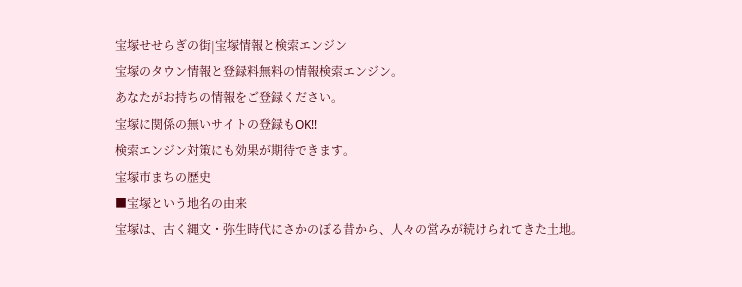宝塚せせらぎの街|宝塚情報と検索エンジン
宝塚のタウン情報と登録料無料の情報検索エンジン。
あなたがお持ちの情報をご登録ください。
宝塚に関係の無いサイトの登録もOK!!
検索エンジン対策にも効果が期待できます。
宝塚市まちの歴史
■宝塚という地名の由来
宝塚は、古く縄文・弥生時代にさかのぼる昔から、人々の営みが続けられてきた土地。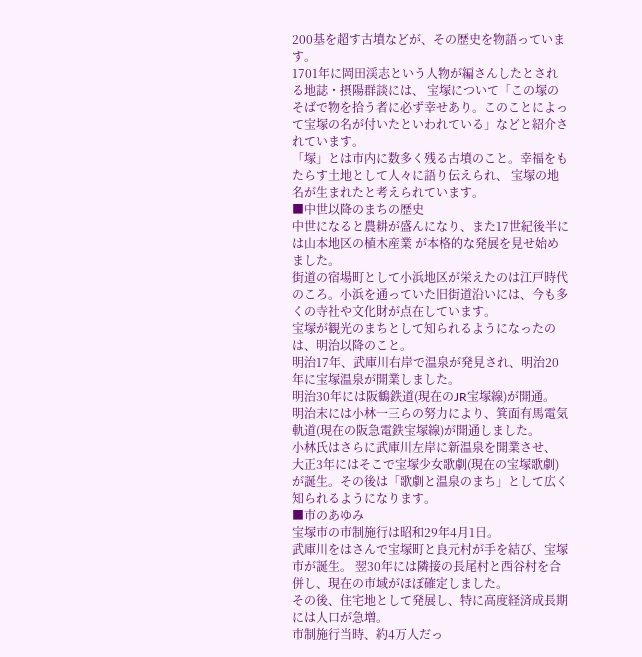200基を超す古墳などが、その歴史を物語っています。
1701年に岡田渓志という人物が編さんしたとされる地誌・摂陽群談には、 宝塚について「この塚のそばで物を拾う者に必ず幸せあり。このことによって宝塚の名が付いたといわれている」などと紹介されています。
「塚」とは市内に数多く残る古墳のこと。幸福をもたらす土地として人々に語り伝えられ、 宝塚の地名が生まれたと考えられています。
■中世以降のまちの歴史
中世になると農耕が盛んになり、また17世紀後半には山本地区の植木産業 が本格的な発展を見せ始めました。
街道の宿場町として小浜地区が栄えたのは江戸時代のころ。小浜を通っていた旧街道沿いには、今も多くの寺社や文化財が点在しています。
宝塚が観光のまちとして知られるようになったのは、明治以降のこと。
明治17年、武庫川右岸で温泉が発見され、明治20年に宝塚温泉が開業しました。
明治30年には阪鶴鉄道(現在のJR宝塚線)が開通。
明治末には小林一三らの努力により、箕面有馬電気軌道(現在の阪急電鉄宝塚線)が開通しました。
小林氏はさらに武庫川左岸に新温泉を開業させ、 大正3年にはそこで宝塚少女歌劇(現在の宝塚歌劇)が誕生。その後は「歌劇と温泉のまち」として広く知られるようになります。
■市のあゆみ
宝塚市の市制施行は昭和29年4月1日。
武庫川をはさんで宝塚町と良元村が手を結び、宝塚市が誕生。 翌30年には隣接の長尾村と西谷村を合併し、現在の市域がほぼ確定しました。
その後、住宅地として発展し、特に高度経済成長期には人口が急増。
市制施行当時、約4万人だっ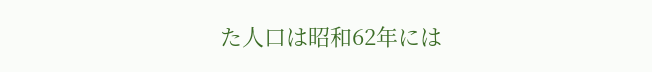た人口は昭和62年には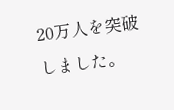20万人を突破しました。